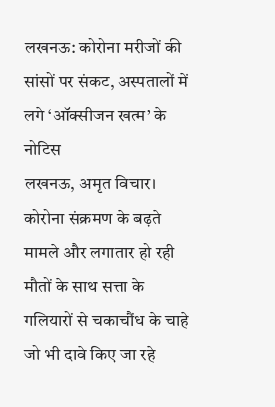लखनऊ: कोरोना मरीजों की सांसों पर संकट, अस्पतालों में लगे ‘ऑक्सीजन खत्म’ के नोटिस
लखनऊ, अमृत विचार। कोरोना संक्रमण के बढ़ते मामले और लगातार हो रही मौतों के साथ सत्ता के गलियारों से चकाचौंध के चाहे जो भी दावे किए जा रहे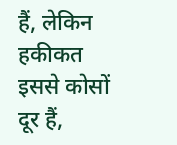हैं, लेकिन हकीकत इससे कोसों दूर हैं,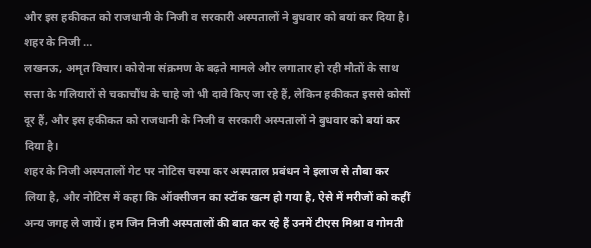और इस हकीकत को राजधानी के निजी व सरकारी अस्पतालों ने बुधवार को बयां कर दिया है। शहर के निजी …
लखनऊ, अमृत विचार। कोरोना संक्रमण के बढ़ते मामले और लगातार हो रही मौतों के साथ सत्ता के गलियारों से चकाचौंध के चाहे जो भी दावे किए जा रहे हैं, लेकिन हकीकत इससे कोसों दूर हैं, और इस हकीकत को राजधानी के निजी व सरकारी अस्पतालों ने बुधवार को बयां कर दिया है।
शहर के निजी अस्पतालों गेट पर नोटिस चस्पा कर अस्पताल प्रबंधन ने इलाज से तौबा कर लिया है, और नोटिस में कहा कि ऑक्सीजन का स्टॉक खत्म हो गया है, ऐसे में मरीजों को कहीं अन्य जगह ले जायें। हम जिन निजी अस्पतालों की बात कर रहे हैं उनमें टीएस मिश्रा व गोमती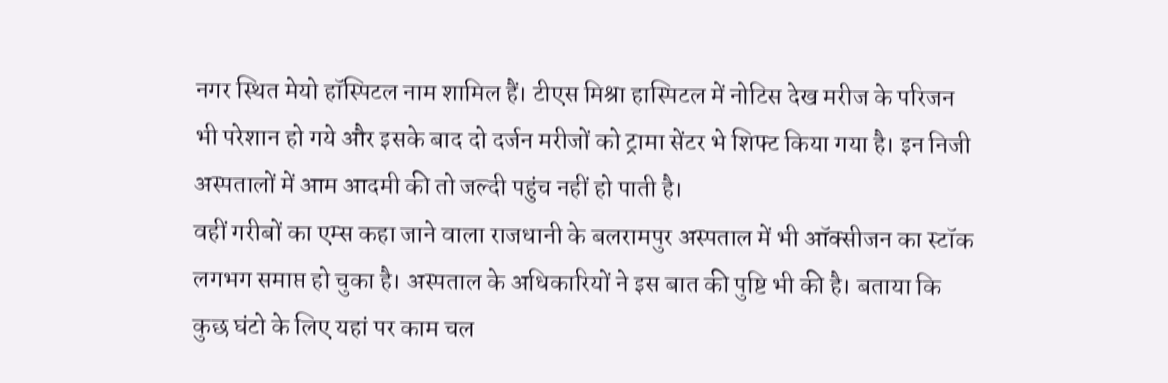नगर स्थित मेयो हॉस्पिटल नाम शामिल हैं। टीएस मिश्रा हास्पिटल में नोटिस देख मरीज के परिजन भी परेशान हो गये और इसके बाद दो दर्जन मरीजों को ट्रामा सेंटर भे शिफ्ट किया गया है। इन निजी अस्पतालों में आम आदमी की तो जल्दी पहुंच नहीं हो पाती है।
वहीं गरीबों का एम्स कहा जाने वाला राजधानी के बलरामपुर अस्पताल में भी ऑक्सीजन का स्टॉक लगभग समाप्त हो चुका है। अस्पताल के अधिकारियों ने इस बात की पुष्टि भी की है। बताया कि कुछ घंटो के लिए यहां पर काम चल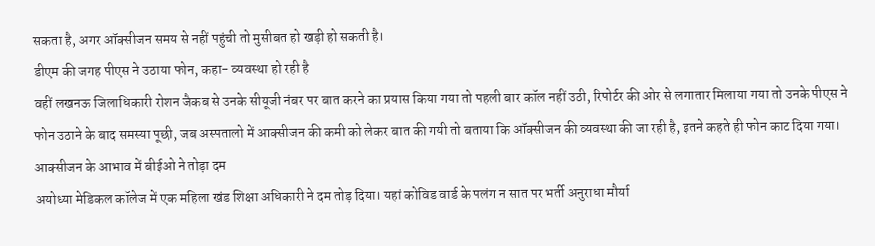सकता है, अगर ऑक्सीजन समय से नहीं पहुंची तो मुसीबत हो खड़ी हो सकती है।
डीएम की जगह पीएस ने उठाया फोन, कहा- व्यवस्था हो रही है
वहीं लखनऊ जिलाधिकारी रोशन जैकब से उनके सीयूजी नंबर पर बात करने का प्रयास किया गया तो पहली बार कॉल नहीं उठी, रिपोर्टर की ओर से लगातार मिलाया गया तो उनके पीएस ने फोन उठाने के बाद समस्या पूछी, जब अस्पतालो में आक्सीजन की कमी को लेकर बात की गयी तो बताया कि ऑक्सीजन की व्यवस्था की जा रही है, इतने कहते ही फोन काट दिया गया।
आक्सीजन के आभाव में बीईओ ने तोड़ा दम
अयोध्या मेडिकल कॉलेज में एक महिला खंड शिक्षा अधिकारी ने दम तोड़ दिया। यहां कोविड वार्ड के पलंग न सात पर भर्ती अनुराधा मौर्या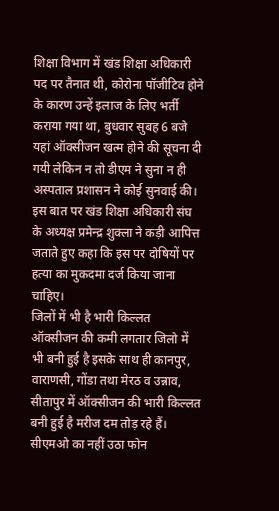शिक्षा विभाग में खंड शिक्षा अधिकारी पद पर तैनात थी, कोरोना पॉजीटिव होने के कारण उन्हें इलाज के लिए भर्ती कराया गया था, बुधवार सुबह 6 बजे यहां ऑक्सीजन खत्म होने की सूचना दी गयी लेकिन न तो डीएम ने सुना न ही अस्पताल प्रशासन ने कोई सुनवाई की। इस बात पर खंड शिक्षा अधिकारी संघ के अध्यक्ष प्रमेन्द्र शुक्ला ने कड़ी आपित्त जताते हुए कहा कि इस पर दोषियों पर हत्या का मुकदमा दर्ज किया जाना चाहिए।
जिलों में भी है भारी किल्लत
ऑक्सीजन की कमी लगतार जिलो में भी बनी हुई है इसके साथ ही कानपुर, वाराणसी, गोंडा तथा मेरठ व उन्नाव, सीतापुर में ऑक्सीजन की भारी किल्लत बनी हुई है मरीज दम तोड़ रहे हैं।
सीएमओ का नहीं उठा फोन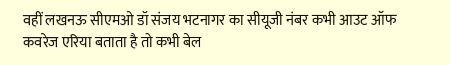वहीं लखनऊ सीएमओ डॉ संजय भटनागर का सीयूजी नंबर कभी आउट ऑफ कवरेज एरिया बताता है तो कभी बेल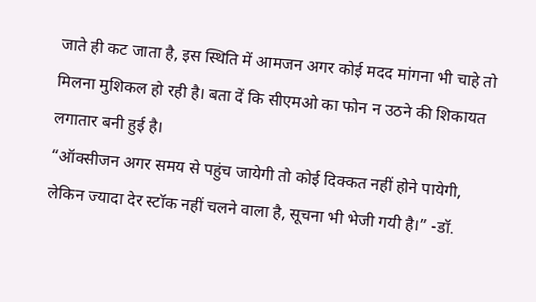जाते ही कट जाता है, इस स्थिति में आमजन अगर कोई मदद मांगना भी चाहे तो मिलना मुशिकल हो रही है। बता दें कि सीएमओ का फोन न उठने की शिकायत लगातार बनी हुई है।
“ऑक्सीजन अगर समय से पहुंच जायेगी तो कोई दिक्कत नहीं होने पायेगी, लेकिन ज्यादा देर स्टॉक नहीं चलने वाला है, सूचना भी भेजी गयी है।” -डॉ.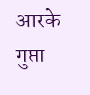आरके गुप्ता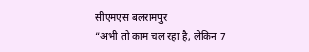सीएमएस बलरामपुर
“अभी तो काम चल रहा है, लेकिन 7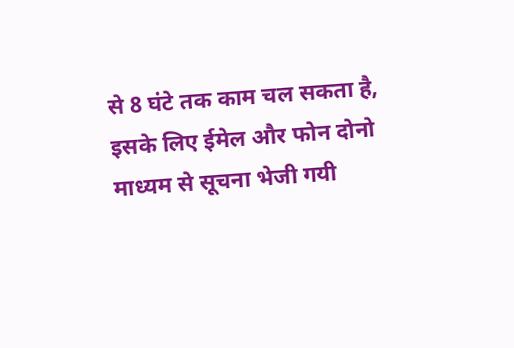से 8 घंटे तक काम चल सकता है, इसके लिए ईमेल और फोन दोनो माध्यम से सूचना भेजी गयी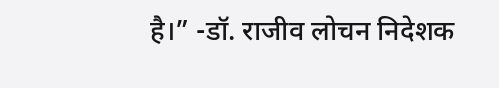है।” -डॉ. राजीव लोचन निदेशक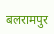बलरामपुर